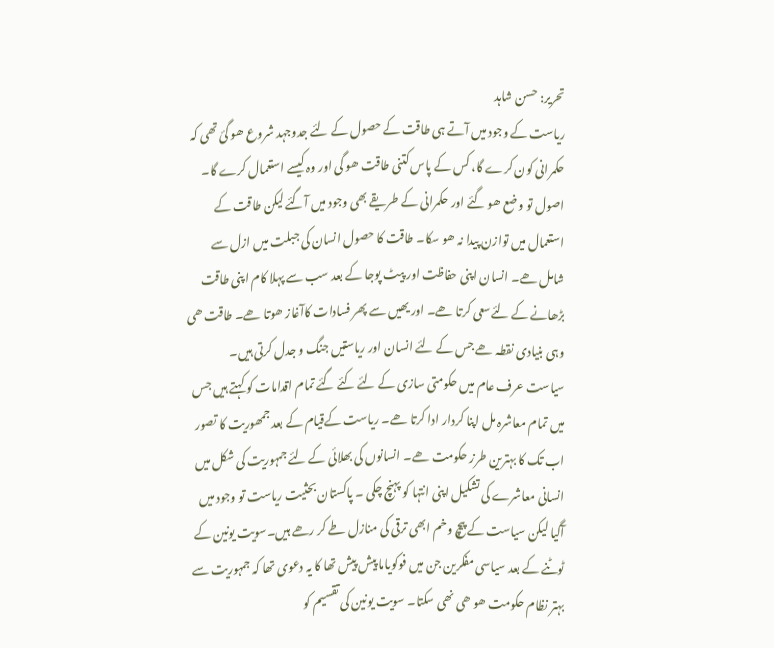تحریر: حسن شاہد
ریاست کے وجود میں آتے ہی طاقت کے حصول کے لئے جدوجہد شروع ھو گئ تھی کہ حکمرانی کون کرے گا، کس کے پاس کتنی طاقت ھو گی اور وہ کیسے استعمال کرے گا۔ اصول تو وضع ھو گئے اور حکمرانی کے طریقے بھی وجود میں آگئے لیکن طاقت کے استعمال میں توازن پیدا نہ ھو سکا۔ طاقت کا حصول انسان کی جبلت میں ازل سے شامل ھے۔ انسان اپنی حفاظت اور پیٹ پوجا کے بعد سب سے پہلا کام اپنی طاقت بڑھانے کے لئےسعی کرتا ھے۔ اور یھیں سے پھر فسادات کاآغاز ھوتا ھے۔ طاقت ھی وہی بنیادی نقطہ ھے جس کے لئے انسان اور ریاستیں جنگ و جدل کرتی ہیں۔
سیاست عرف عام میں حکومتی سازی کے لئے کئے گئے تمام اقدامات کو کہتے ہیں جس میں تمام معاشرہ مل اپنا کردار ادا کرتا ھے۔ ریاست کےقیام کے بعد جمھوریت کا تصور اب تک کا بہترین طرز حکومت ھے۔ انسانوں کی بھلائی کے لئے جمہوریت کی شکل میں انسانی معاشرے کی تشکیل اپنی انتہا کو پہنچ چکی ۔ پاکستان بحثیت ریاست تو وجود میں آگیا لیکن سیاست کے پیچ وخم ابھی ترقی کی منازل طے کر رھے ہیں۔سویت یونین کے ٹوٹنے کے بعد سیاسی مفکرین جن میں فوکویاما پیش پیش تھا کا یہ دعوی تھا کہ جمہوریت سے بہتر نظام حکومت ھو ھی نھی سکتا۔ سویت یونین کی تقسیم کو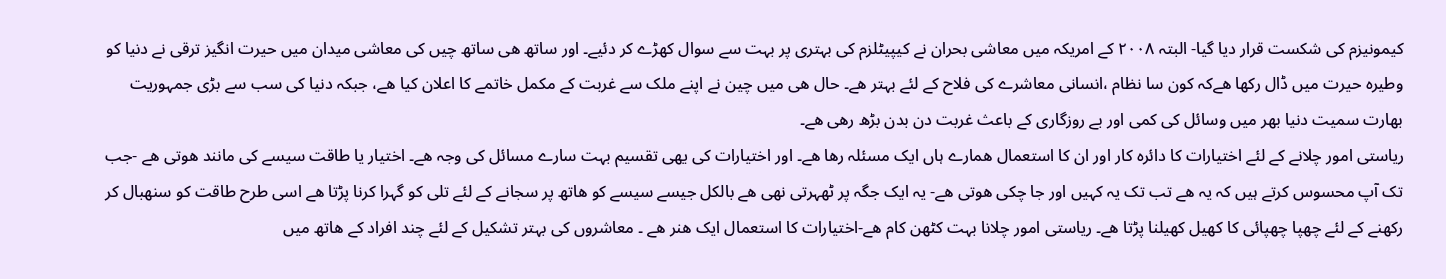کیمونیزم کی شکست قرار دیا گیا- البتہ ۲۰۰۸ کے امریکہ میں معاشی بحران نے کیپیٹلزم کی بہتری پر بہت سے سوال کھڑے کر دئیے۔ اور ساتھ ھی ساتھ چیں کی معاشی میدان میں حیرت انگیز ترقی نے دنیا کو وطیرہ حیرت میں ڈال رکھا ھےکہ کون سا نظام ،انسانی معاشرے کی فلاح کے لئے بہتر ھے۔ حال ھی میں چین نے اپنے ملک سے غربت کے مکمل خاتمے کا اعلان کیا ھے، جبکہ دنیا کی سب سے بڑی جمہوریت بھارت سمیت دنیا بھر میں وسائل کی کمی اور بے روزگاری کے باعث غربت دن بدن بڑھ رھی ھے۔
ریاستی امور چلانے کے لئے اختیارات کا دائرہ کار اور ان کا استعمال ھمارے ہاں ایک مسئلہ رھا ھے۔ اور اختیارات کی یھی تقسیم بہت سارے مسائل کی وجہ ھے۔ اختیار یا طاقت سیسے کی مانند ھوتی ھے -جب تک آپ محسوس کرتے ہیں کہ یہ ھے تب تک یہ کہیں اور جا چکی ھوتی ھے- یہ ایک جگہ پر ٹھہرتی نھی ھے بالکل جیسے سیسے کو ھاتھ پر سجانے کے لئے تلی کو گہرا کرنا پڑتا ھے اسی طرح طاقت کو سنھبال کر رکھنے کے لئے چھپا چھپائی کا کھیل کھیلنا پڑتا ھے۔ ریاستی امور چلانا بہت کٹھن کام ھے-اختیارات کا استعمال ایک ھنر ھے ۔ معاشروں کی بہتر تشکیل کے لئے چند افراد کے ھاتھ میں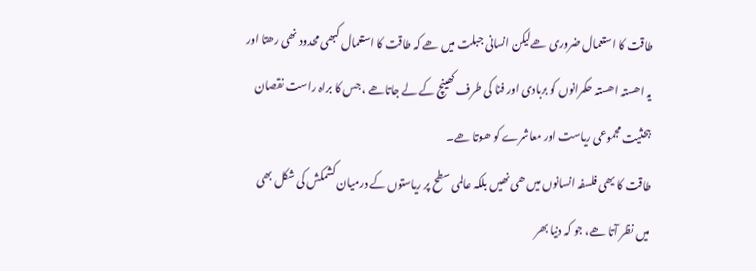طاقت کا استعمال ضروری ھےلیکن انسانی جبلت میں ھے کہ طاقت کا استعمال کبھی محدود نھی رھتا اور یہ اھستہ اھستہ حکمرانوں کو بربادی اور فنا کی طرف کھینچ کے لے جاتاھے ، جس کا براہ راست نقصان ببحثیت مجموعی ریاست اور معاشرے کو ھوتا ھے۔
طاقت کا یھی فلسفہ انسانوں میں ھی نھیں بلکہ عالمی سطح پر ریاستوں کے درمیان کشمکش کی شکل بھی میں نظر آتا ھے، جو کہ دنیا بھر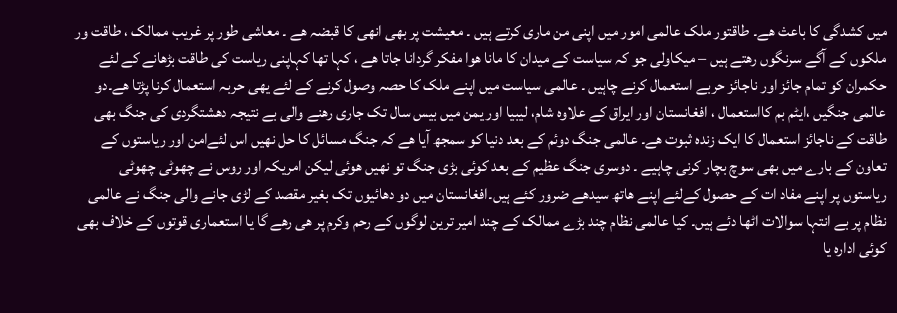میں کشدگی کا باعث ھے۔ طاقتور ملک عالمی امور میں اپنی من ماری کرتے ہیں ۔ معیشت پر بھی انھی کا قبضہ ھے ۔ معاشی طور پر غریب ممالک ، طاقت ور ملکوں کے آگے سرنگوں رھتے ہیں – میکاولی جو کہ سیاست کے میدان کا مانا ھوا مفکر گردانا جاتا ھے ، کہا تھا کہاپنی ریاست کی طاقت بڑھانے کے لئے حکمران کو تمام جائز اور ناجائز حربے استعمال کرنے چاہیں ۔ عالمی سیاست میں اپنے ملک کا حصہ وصول کرنے کے لئے یھی حربہ استعمال کرنا پڑتا ھے۔دو عالمی جنگیں ،ایٹم بم کااستعمال ، افغانستان اور ایراق کے علاوہ شام، لیبیا اور یمن میں بیس سال تک جاری رھنے والی بے نتیجہ دھشتگردی کی جنگ بھی طاقت کے ناجائز استعمال کا ایک زندہ ثبوت ھے۔ عالمی جنگ دوئم کے بعد دنیا کو سمجھ آیا ھے کہ جنگ مسائل کا حل نھیں اس لئےامن اور ریاستوں کے تعاون کے بارے میں بھی سوچ بچار کرنی چاہیے ۔ دوسری جنگ عظیم کے بعد کوئی بڑی جنگ تو نھیں ھوئی لیکن امریکہ اور روس نے چھوٹی چھوٹی ریاستوں پر اپنے مفاد ات کے حصول کےلئے اپنے ھاتھ سیدھے ضرور کئے ہیں۔افغانستان میں دو دھائیوں تک بغیر مقصد کے لڑی جانے والی جنگ نے عالمی نظام پر بے انتہا سوالات اٹھا دئے ہیں۔ کیا عالمی نظام چند بڑے ممالک کے چند امیر ترین لوگوں کے رحم وکرم پر ھی رھے گا یا استعماری قوتوں کے خلاف بھی کوئی ادارہ یا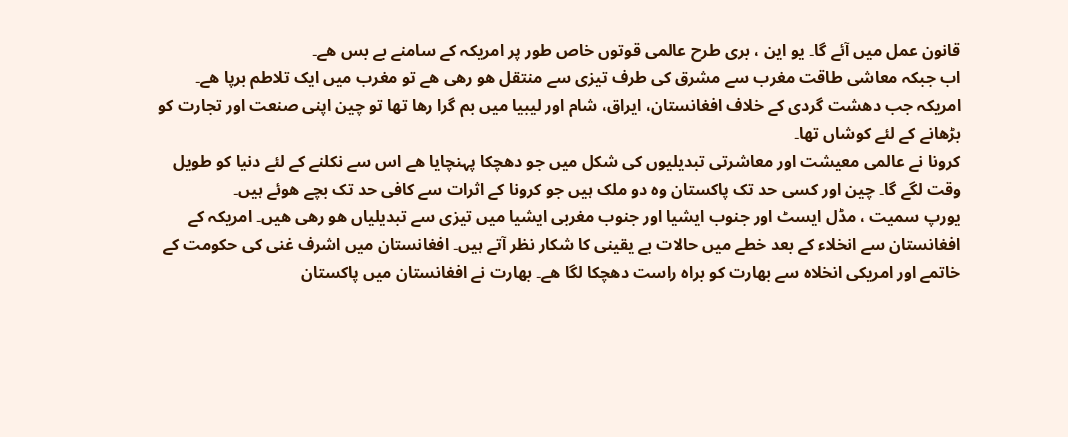قانون عمل میں آئے گا۔ یو این ، بری طرح عالمی قوتوں خاص طور پر امریکہ کے سامنے بے بس ھے۔
اب جبکہ معاشی طاقت مغرب سے مشرق کی طرف تیزی سے منتقل ھو رھی ھے تو مغرب میں ایک تلاطم برپا ھے۔ امریکہ جب دھشت گردی کے خلاف افغانستان، ایراق، شام اور لیبیا میں بم گرا رھا تھا تو چین اپنی صنعت اور تجارت کو بڑھانے کے لئے کوشاں تھا۔
کرونا نے عالمی معیشت اور معاشرتی تبدیلیوں کی شکل میں جو دھچکا پہنچایا ھے اس سے نکلنے کے لئے دنیا کو طویل وقت لگے گا۔ چین اور کسی حد تک پاکستان وہ دو ملک ہیں جو کرونا کے اثرات سے کافی حد تک بچے ھوئے ہیں۔
یورپ سمیت ، مڈل ایسٹ اور جنوب ایشیا اور جنوب مغربی ایشیا میں تیزی سے تبدیلیاں ھو رھی ھیں۔ امریکہ کے افغانستان سے انخلاء کے بعد خطے میں حالات بے یقینی کا شکار نظر آتے ہیں۔ افغانستان میں اشرف غنی کی حکومت کے خاتمے اور امریکی انخلاہ سے بھارت کو براہ راست دھچکا لگا ھے۔ بھارت نے افغانستان میں پاکستان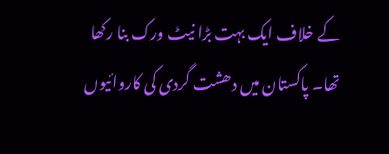کے خلاف ایک بہت بڑا نیٹ ورک بنا رکھا تھا۔ پاکستان میں دھشت گردی کی کاروائیوں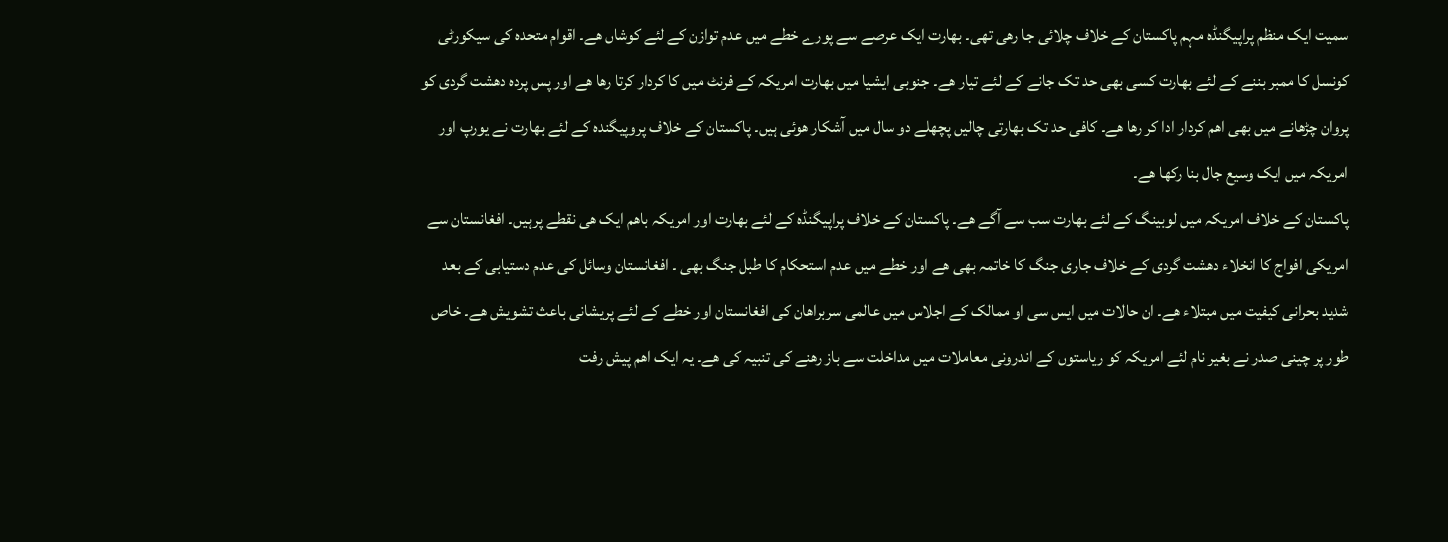سمیت ایک منظم پراپیگنڈہ مہم پاکستان کے خلاف چلائی جا رھی تھی۔ بھارت ایک عرصے سے پورے خطے میں عدم توازن کے لئے کوشاں ھے۔ اقوام متحدہ کی سیکورٹی کونسل کا ممبر بننے کے لئے بھارت کسی بھی حد تک جانے کے لئے تیار ھے۔ جنوبی ایشیا میں بھارت امریکہ کے فرنٹ میں کا کردار کرتا رھا ھے اور پس پردہ دھشت گردی کو پروان چڑھانے میں بھی اھم کردار ادا کر رھا ھے۔ کافی حد تک بھارتی چالیں پچھلے دو سال میں آشکار ھوئی ہیں۔ پاکستان کے خلاف پروپیگندہ کے لئے بھارت نے یورپ اور امریکہ میں ایک وسیع جال بنا رکھا ھے۔
پاکستان کے خلاف امریکہ میں لوبینگ کے لئے بھارت سب سے آگے ھے۔ پاکستان کے خلاف پراپیگنڈہ کے لئے بھارت اور امریکہ باھم ایک ھی نقطے پرہیں۔ افغانستان سے امریکی افواج کا انخلاء دھشت گردی کے خلاف جاری جنگ کا خاتمہ بھی ھے اور خطے میں عدم استحکام کا طبل جنگ بھی ۔ افغانستان وسائل کی عدم دستیابی کے بعد شدید بحرانی کیفیت میں مبتلاء ھے۔ ان حالات میں ایس سی او ممالک کے اجلاس میں عالمی سربراھان کی افغانستان اور خطے کے لئے پریشانی باعث تشویش ھے۔ خاص طور پر چینی صدر نے بغیر نام لئے امریکہ کو ریاستوں کے اندرونی معاملات میں مداخلت سے باز رھنے کی تنبیہ کی ھے۔ یہ ایک اھم پیش رفت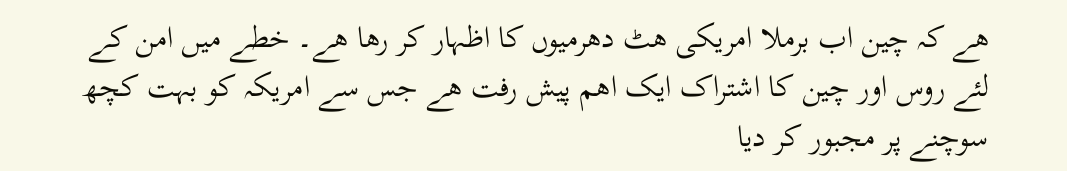ھے کہ چین اب برملا امریکی ھٹ دھرمیوں کا اظہار کر رھا ھے۔ خطے میں امن کے لئے روس اور چین کا اشتراک ایک اھم پیش رفت ھے جس سے امریکہ کو بہت کچھ سوچنے پر مجبور کر دیا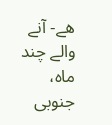ھے- آنے والے چند ماہ، جنوبی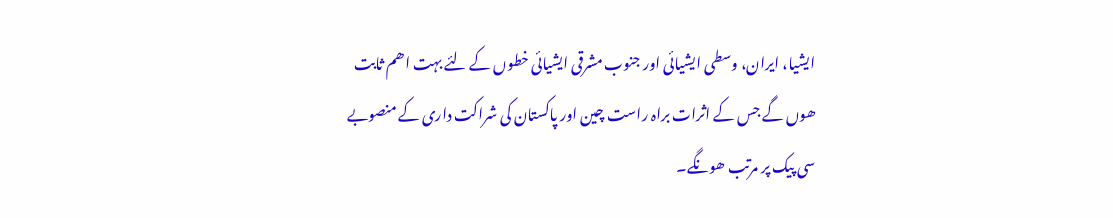ایشیا، ایران، وسطی ایشیائی اور جنوب مشرقی ایشیائی خطوں کے لئے بہت اھم ثابت ھوں گے جس کے اثرات براہ راست چین اور پاکستان کی شراکت داری کے منصوبے سی پیک پر مرتب ھونگے۔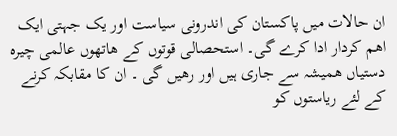ان حالات میں پاکستان کی اندرونی سیاست اور یک جہتی ایک اھم کردار ادا کرے گی۔ استحصالی قوتوں کے ھاتھوں عالمی چیرہ دستیاں ھمیشہ سے جاری ہیں اور رھیں گی ۔ ان کا مقابکہ کرنے کے لئے ریاستوں کو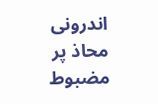اندرونی محاذ پر مضبوط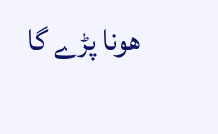ھونا پڑے گا